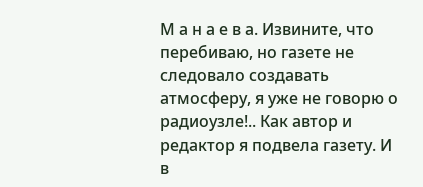М а н а е в а. Извините, что перебиваю, но газете не следовало создавать атмосферу, я уже не говорю о радиоузле!.. Как автор и редактор я подвела газету. И в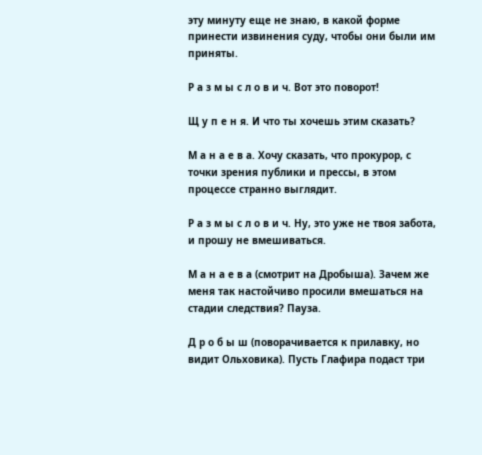эту минуту еще не знаю, в какой форме принести извинения суду, чтобы они были им приняты.

Р а з м ы с л о в и ч. Вот это поворот!

Щ у п е н я. И что ты хочешь этим сказать?

М а н а е в а. Хочу сказать, что прокурор, с точки зрения публики и прессы, в этом процессе странно выглядит.

Р а з м ы с л о в и ч. Ну, это уже не твоя забота, и прошу не вмешиваться.

М а н а е в а (смотрит на Дробыша). Зачем же меня так настойчиво просили вмешаться на стадии следствия? Пауза.

Д р о б ы ш (поворачивается к прилавку, но видит Ольховика). Пусть Глафира подаст три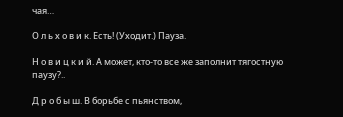чая…

О л ь х о в и к. Есть! (Уходит.) Пауза.

Н о в и ц к и й. А может, кто-то все же заполнит тягостную паузу?..

Д р о б ы ш. В борьбе с пьянством,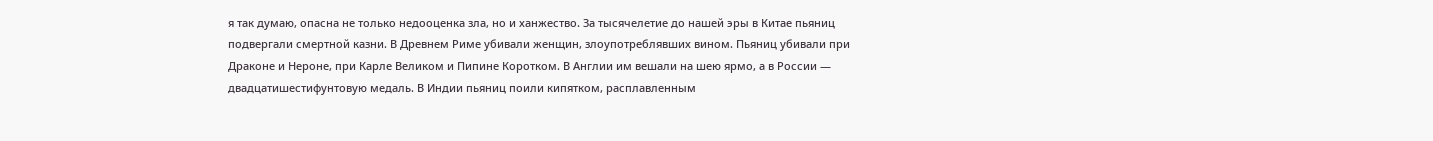я так думаю, опасна не только недооценка зла, но и ханжество. За тысячелетие до нашей эры в Китае пьяниц подвергали смертной казни. В Древнем Риме убивали женщин, злоупотреблявших вином. Пьяниц убивали при Драконе и Нероне, при Карле Великом и Пипине Коротком. В Англии им вешали на шею ярмо, а в России — двадцатишестифунтовую медаль. В Индии пьяниц поили кипятком, расплавленным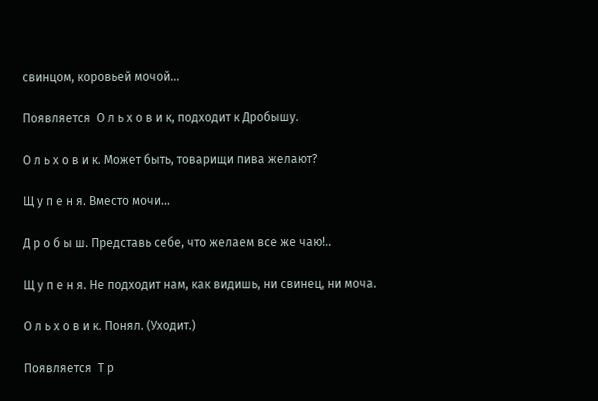свинцом, коровьей мочой…

Появляется  О л ь х о в и к, подходит к Дробышу.

О л ь х о в и к. Может быть, товарищи пива желают?

Щ у п е н я. Вместо мочи…

Д р о б ы ш. Представь себе, что желаем все же чаю!..

Щ у п е н я. Не подходит нам, как видишь, ни свинец, ни моча.

О л ь х о в и к. Понял. (Уходит.)

Появляется  Т р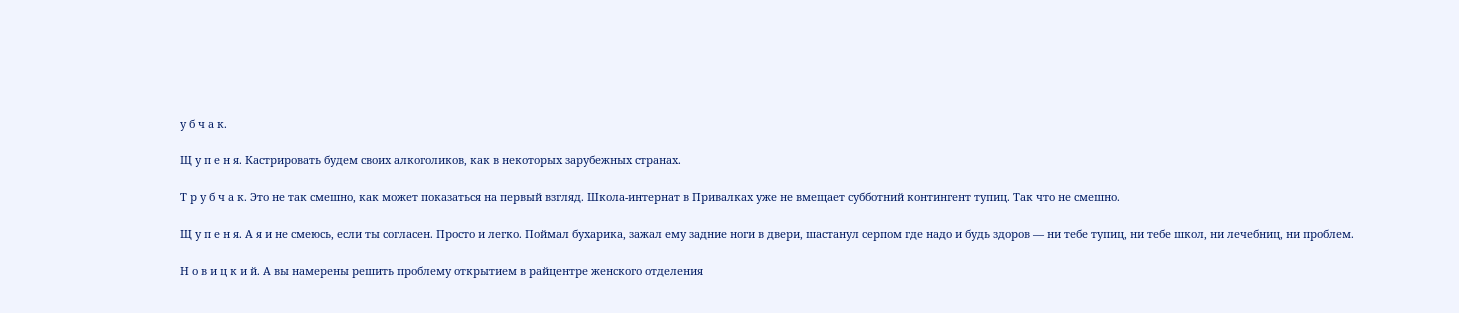у б ч а к.

Щ у п е н я. Кастрировать будем своих алкоголиков, как в некоторых зарубежных странах.

Т р у б ч а к. Это не так смешно, как может показаться на первый взгляд. Школа-интернат в Привалках уже не вмещает субботний контингент тупиц. Так что не смешно.

Щ у п е н я. А я и не смеюсь, если ты согласен. Просто и легко. Поймал бухарика, зажал ему задние ноги в двери, шастанул серпом где надо и будь здоров — ни тебе тупиц, ни тебе школ, ни лечебниц, ни проблем.

Н о в и ц к и й. А вы намерены решить проблему открытием в райцентре женского отделения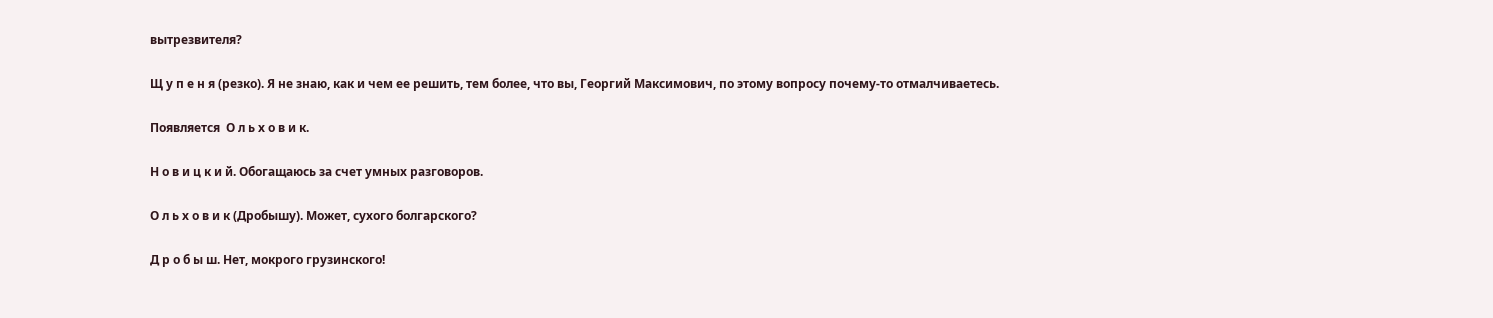вытрезвителя?

Щ у п е н я (резко). Я не знаю, как и чем ее решить, тем более, что вы, Георгий Максимович, по этому вопросу почему-то отмалчиваетесь.

Появляется  О л ь х о в и к.

Н о в и ц к и й. Обогащаюсь за счет умных разговоров.

О л ь х о в и к (Дробышу). Может, сухого болгарского?

Д р о б ы ш. Нет, мокрого грузинского!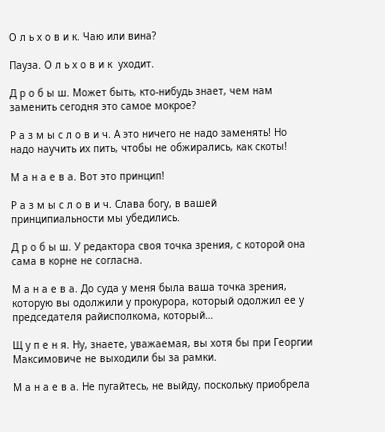О л ь х о в и к. Чаю или вина?

Пауза. О л ь х о в и к  уходит.

Д р о б ы ш. Может быть, кто-нибудь знает, чем нам заменить сегодня это самое мокрое?

Р а з м ы с л о в и ч. А это ничего не надо заменять! Но надо научить их пить, чтобы не обжирались, как скоты!

М а н а е в а. Вот это принцип!

Р а з м ы с л о в и ч. Слава богу, в вашей принципиальности мы убедились.

Д р о б ы ш. У редактора своя точка зрения, с которой она сама в корне не согласна.

М а н а е в а. До суда у меня была ваша точка зрения, которую вы одолжили у прокурора, который одолжил ее у председателя райисполкома, который…

Щ у п е н я. Ну, знаете, уважаемая, вы хотя бы при Георгии Максимовиче не выходили бы за рамки.

М а н а е в а. Не пугайтесь, не выйду, поскольку приобрела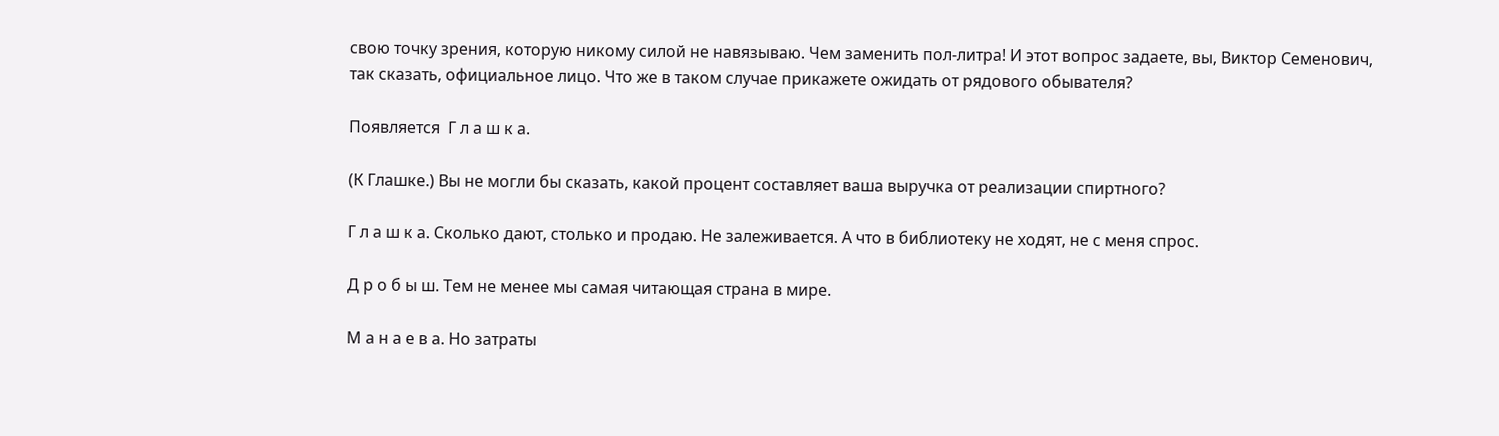свою точку зрения, которую никому силой не навязываю. Чем заменить пол-литра! И этот вопрос задаете, вы, Виктор Семенович, так сказать, официальное лицо. Что же в таком случае прикажете ожидать от рядового обывателя?

Появляется  Г л а ш к а.

(К Глашке.) Вы не могли бы сказать, какой процент составляет ваша выручка от реализации спиртного?

Г л а ш к а. Сколько дают, столько и продаю. Не залеживается. А что в библиотеку не ходят, не с меня спрос.

Д р о б ы ш. Тем не менее мы самая читающая страна в мире.

М а н а е в а. Но затраты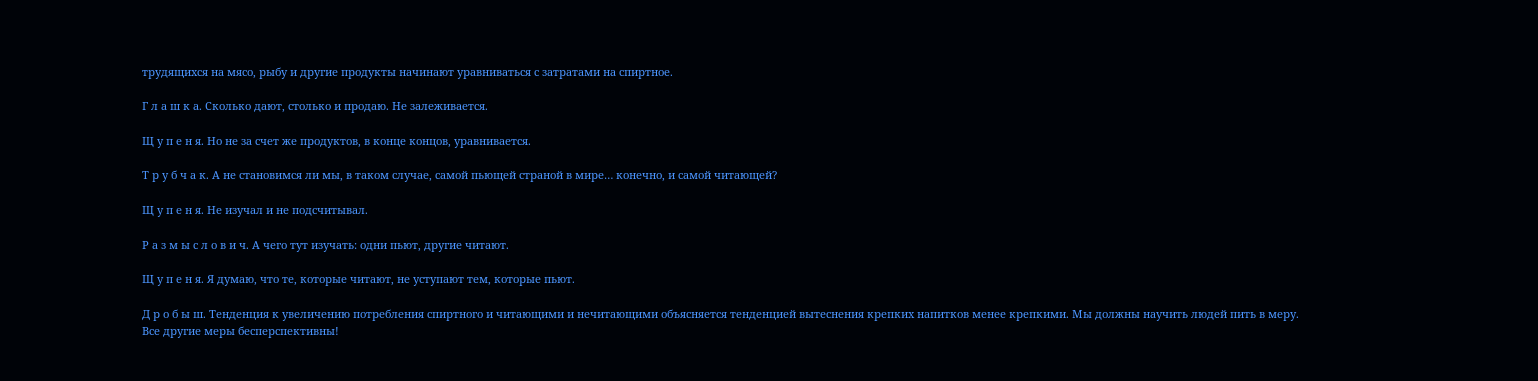трудящихся на мясо, рыбу и другие продукты начинают уравниваться с затратами на спиртное.

Г л а ш к а. Сколько дают, столько и продаю. Не залеживается.

Щ у п е н я. Но не за счет же продуктов, в конце концов, уравнивается.

Т р у б ч а к. А не становимся ли мы, в таком случае, самой пьющей страной в мире… конечно, и самой читающей?

Щ у п е н я. Не изучал и не подсчитывал.

Р а з м ы с л о в и ч. А чего тут изучать: одни пьют, другие читают.

Щ у п е н я. Я думаю, что те, которые читают, не уступают тем, которые пьют.

Д р о б ы ш. Тенденция к увеличению потребления спиртного и читающими и нечитающими объясняется тенденцией вытеснения крепких напитков менее крепкими. Мы должны научить людей пить в меру. Все другие меры бесперспективны!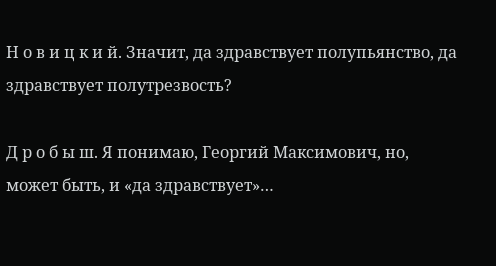Н о в и ц к и й. Значит, да здравствует полупьянство, да здравствует полутрезвость?

Д р о б ы ш. Я понимаю, Георгий Максимович, но, может быть, и «да здравствует»…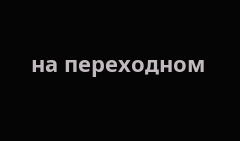на переходном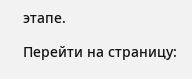этапе.

Перейти на страницу: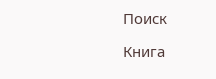Поиск

Книга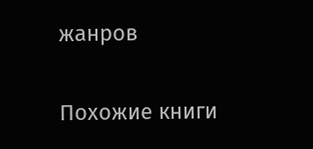жанров

Похожие книги